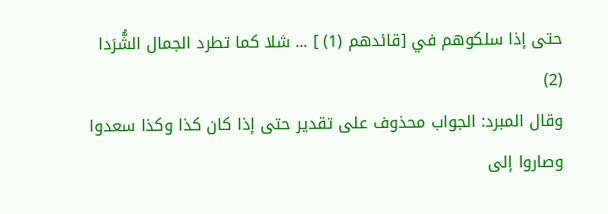حتى إذا سلكوهم في [قائدهم (1) ] ... شلا كما تطرد الجمال الشُّرَدا (2)
وقال المبرد: الجواب محذوف على تقدير حتى إذا كان كذا وكذا سعدوا وصاروا إلى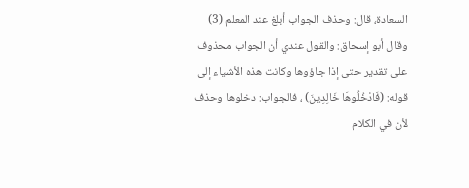السعادة، قال: وحذف الجواب أبلغ عند المعلم (3) وقال أبو إسحاق: والقول عندي أن الجواب محذوف على تقدير حتى إذا جاؤوها وكانت هذه الأشياء إلى قوله: (فَادْخُلُوهَا خَالِدِينَ) ، فالجواب: دخلوها وحذف لأن في الكلام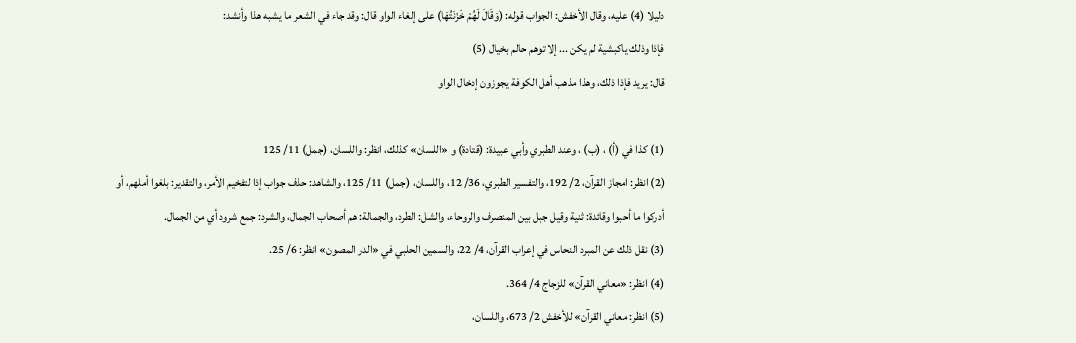دليلا (4) عليه، وقال الأخفش: الجواب قوله: (وَقَالَ لَهُمْ خَزَنَتُهَا) على إلغاء الواو قال: وقد جاء في الشعر ما يشبه هذا وأنشد:
فإذا وذلك ياكبشية لم يکن ... إلا توهم حالم بخيال (5)
قال: يريد فإذا ذلك، وهذا مذهب أهل الكوفة يجوزون إدخال الواو

(1) كذا في (أ) ، (ب) ، وعند الطبري وأبي عبيدة: (قتادة) و «اللسان» كذلك، انظر: واللسان، (جمل) 11/ 125
(2) انظر: امجاز القرآن، 2/ 192، والتفسير الطبري، 36/ 12، واللسان، (جمل) 11/ 125، والشاهد: حذف جواب إذا لتفخيم الأمر، والتقدير: بلغوا أملهم، أو أدركوا ما أحبوا وقائدة: ثنية وقيل جبل بين المنصرف والروحاء، والشل: الطرد، والجمالة: هم أصحاب الجمال، والشرد: جمع شرود أي من الجمال.
(3) نقل ذلك عن المبرد النحاس في إعراب القرآن، 4/ 22، والسمين الحلبي في «الدر المصون» انظر: 6/ 25.
(4) انظر: «معاني القرآن» للزجاج 4/ 364.
(5) انظر: معاني القرآن» للأخفش 2/ 673، واللسان،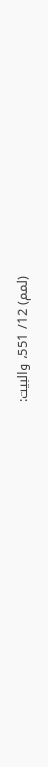(لمم) 12/ 551، والبيت: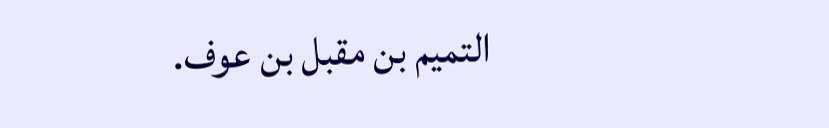التميم بن مقبل بن عوف.